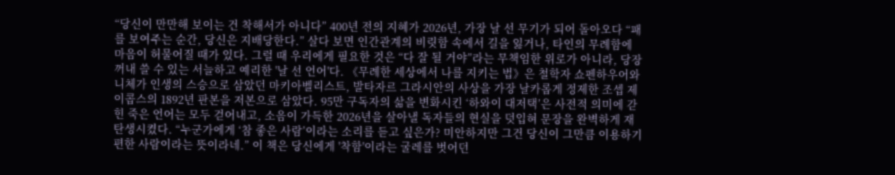“당신이 만만해 보이는 건 착해서가 아니다” 400년 전의 지혜가 2026년, 가장 날 선 무기가 되어 돌아오다 “패를 보여주는 순간, 당신은 지배당한다.” 살다 보면 인간관계의 비릿함 속에서 길을 잃거나, 타인의 무례함에 마음이 허물어질 때가 있다. 그럴 때 우리에게 필요한 것은 “다 잘 될 거야”라는 무책임한 위로가 아니라, 당장 꺼내 쓸 수 있는 서늘하고 예리한 '날 선 언어'다. 《무례한 세상에서 나를 지키는 법》은 철학자 쇼펜하우어와 니체가 인생의 스승으로 삼았던 마키아벨리스트, 발타자르 그라시안의 사상을 가장 날카롭게 정제한 조셉 제이콥스의 1892년 판본을 저본으로 삼았다. 95만 구독자의 삶을 변화시킨 ‘하와이 대저택’은 사전적 의미에 갇힌 죽은 언어는 모두 걷어내고, 소음이 가득한 2026년을 살아낼 독자들의 현실을 덧입혀 문장을 완벽하게 재탄생시켰다. “누군가에게 ‘참 좋은 사람’이라는 소리를 듣고 싶은가? 미안하지만 그건 당신이 그만큼 이용하기 편한 사람이라는 뜻이라네.” 이 책은 당신에게 '착함'이라는 굴레를 벗어던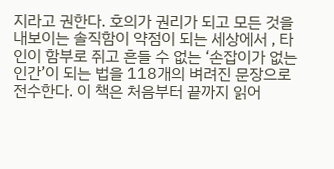지라고 권한다. 호의가 권리가 되고 모든 것을 내보이는 솔직함이 약점이 되는 세상에서 , 타인이 함부로 쥐고 흔들 수 없는 ‘손잡이가 없는 인간’이 되는 법을 118개의 벼려진 문장으로 전수한다. 이 책은 처음부터 끝까지 읽어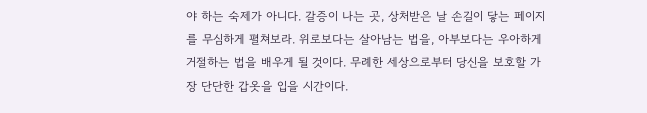야 하는 숙제가 아니다. 갈증이 나는 곳, 상처받은 날 손길이 닿는 페이지를 무심하게 펼쳐보라. 위로보다는 살아남는 법을, 아부보다는 우아하게 거절하는 법을 배우게 될 것이다. 무례한 세상으로부터 당신을 보호할 가장 단단한 갑옷을 입을 시간이다.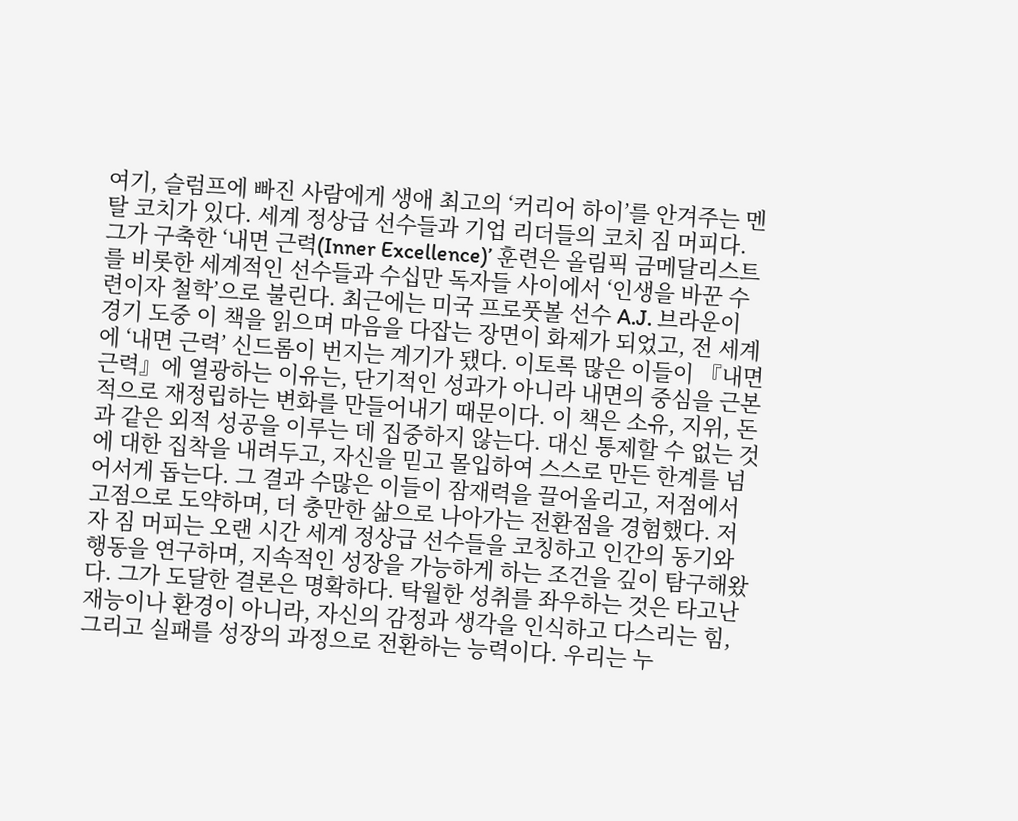여기, 슬럼프에 빠진 사람에게 생애 최고의 ‘커리어 하이’를 안겨주는 멘탈 코치가 있다. 세계 정상급 선수들과 기업 리더들의 코치 짐 머피다. 그가 구축한 ‘내면 근력(Inner Excellence)’ 훈련은 올림픽 금메달리스트를 비롯한 세계적인 선수들과 수십만 독자들 사이에서 ‘인생을 바꾼 수련이자 철학’으로 불린다. 최근에는 미국 프로풋볼 선수 A.J. 브라운이 경기 도중 이 책을 읽으며 마음을 다잡는 장면이 화제가 되었고, 전 세계에 ‘내면 근력’ 신드롬이 번지는 계기가 됐다. 이토록 많은 이들이 『내면 근력』에 열광하는 이유는, 단기적인 성과가 아니라 내면의 중심을 근본적으로 재정립하는 변화를 만들어내기 때문이다. 이 책은 소유, 지위, 돈과 같은 외적 성공을 이루는 데 집중하지 않는다. 대신 통제할 수 없는 것에 대한 집착을 내려두고, 자신을 믿고 몰입하여 스스로 만든 한계를 넘어서게 돕는다. 그 결과 수많은 이들이 잠재력을 끌어올리고, 저점에서 고점으로 도약하며, 더 충만한 삶으로 나아가는 전환점을 경험했다. 저자 짐 머피는 오랜 시간 세계 정상급 선수들을 코칭하고 인간의 동기와 행동을 연구하며, 지속적인 성장을 가능하게 하는 조건을 깊이 탐구해왔다. 그가 도달한 결론은 명확하다. 탁월한 성취를 좌우하는 것은 타고난 재능이나 환경이 아니라, 자신의 감정과 생각을 인식하고 다스리는 힘, 그리고 실패를 성장의 과정으로 전환하는 능력이다. 우리는 누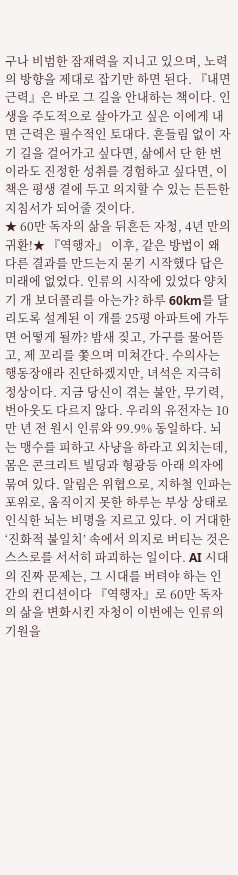구나 비범한 잠재력을 지니고 있으며, 노력의 방향을 제대로 잡기만 하면 된다. 『내면 근력』은 바로 그 길을 안내하는 책이다. 인생을 주도적으로 살아가고 싶은 이에게 내면 근력은 필수적인 토대다. 흔들림 없이 자기 길을 걸어가고 싶다면, 삶에서 단 한 번이라도 진정한 성취를 경험하고 싶다면, 이 책은 평생 곁에 두고 의지할 수 있는 든든한 지침서가 되어줄 것이다.
★ 60만 독자의 삶을 뒤흔든 자청, 4년 만의 귀환!★ 『역행자』 이후, 같은 방법이 왜 다른 결과를 만드는지 묻기 시작했다 답은 미래에 없었다. 인류의 시작에 있었다 양치기 개 보더콜리를 아는가? 하루 60km를 달리도록 설계된 이 개를 25평 아파트에 가두면 어떻게 될까? 밤새 짖고, 가구를 물어뜯고, 제 꼬리를 쫓으며 미쳐간다. 수의사는 행동장애라 진단하겠지만, 녀석은 지극히 정상이다. 지금 당신이 겪는 불안, 무기력, 번아웃도 다르지 않다. 우리의 유전자는 10만 년 전 원시 인류와 99.9% 동일하다. 뇌는 맹수를 피하고 사냥을 하라고 외치는데, 몸은 콘크리트 빌딩과 형광등 아래 의자에 묶여 있다. 알림은 위협으로, 지하철 인파는 포위로, 움직이지 못한 하루는 부상 상태로 인식한 뇌는 비명을 지르고 있다. 이 거대한 ‘진화적 불일치’ 속에서 의지로 버티는 것은 스스로를 서서히 파괴하는 일이다. AI 시대의 진짜 문제는, 그 시대를 버텨야 하는 인간의 컨디션이다 『역행자』로 60만 독자의 삶을 변화시킨 자청이 이번에는 인류의 기원을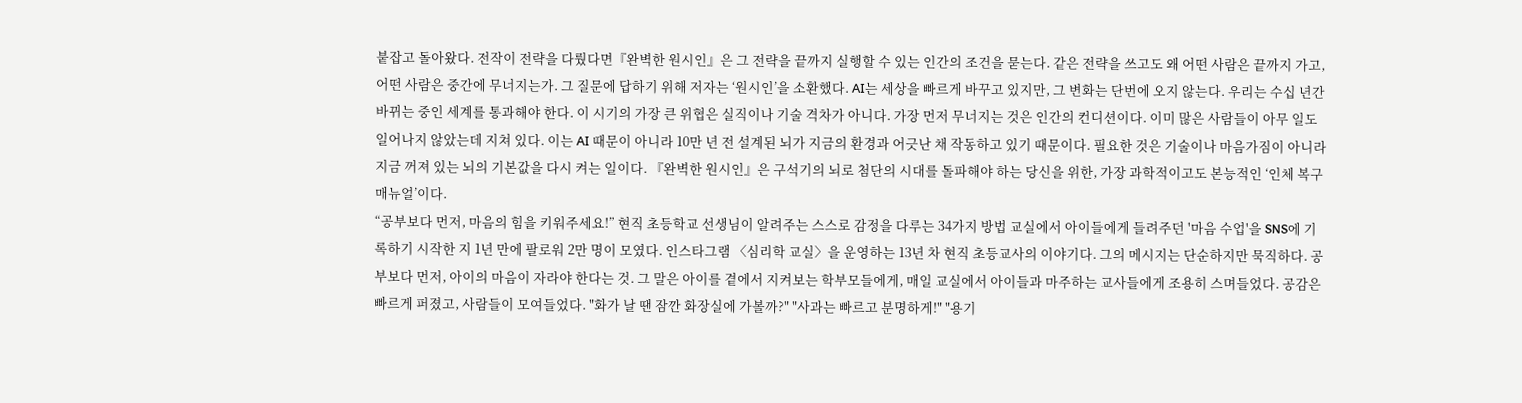붙잡고 돌아왔다. 전작이 전략을 다뤘다면『완벽한 원시인』은 그 전략을 끝까지 실행할 수 있는 인간의 조건을 묻는다. 같은 전략을 쓰고도 왜 어떤 사람은 끝까지 가고, 어떤 사람은 중간에 무너지는가. 그 질문에 답하기 위해 저자는 ‘원시인’을 소환했다. AI는 세상을 빠르게 바꾸고 있지만, 그 변화는 단번에 오지 않는다. 우리는 수십 년간 바뀌는 중인 세계를 통과해야 한다. 이 시기의 가장 큰 위협은 실직이나 기술 격차가 아니다. 가장 먼저 무너지는 것은 인간의 컨디션이다. 이미 많은 사람들이 아무 일도 일어나지 않았는데 지쳐 있다. 이는 AI 때문이 아니라 10만 년 전 설계된 뇌가 지금의 환경과 어긋난 채 작동하고 있기 때문이다. 필요한 것은 기술이나 마음가짐이 아니라 지금 꺼져 있는 뇌의 기본값을 다시 켜는 일이다. 『완벽한 원시인』은 구석기의 뇌로 첨단의 시대를 돌파해야 하는 당신을 위한, 가장 과학적이고도 본능적인 ‘인체 복구 매뉴얼’이다.
“공부보다 먼저, 마음의 힘을 키워주세요!” 현직 초등학교 선생님이 알려주는 스스로 감정을 다루는 34가지 방법 교실에서 아이들에게 들려주던 '마음 수업'을 SNS에 기록하기 시작한 지 1년 만에 팔로워 2만 명이 모였다. 인스타그램 〈심리학 교실〉을 운영하는 13년 차 현직 초등교사의 이야기다. 그의 메시지는 단순하지만 묵직하다. 공부보다 먼저, 아이의 마음이 자라야 한다는 것. 그 말은 아이를 곁에서 지켜보는 학부모들에게, 매일 교실에서 아이들과 마주하는 교사들에게 조용히 스며들었다. 공감은 빠르게 퍼졌고, 사람들이 모여들었다. "화가 날 땐 잠깐 화장실에 가볼까?" "사과는 빠르고 분명하게!" "용기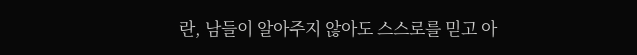란, 남들이 알아주지 않아도 스스로를 믿고 아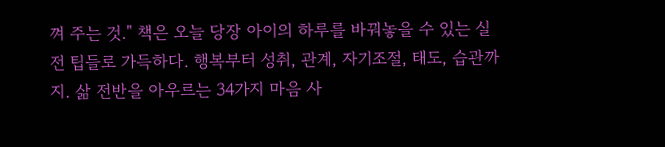껴 주는 것." 책은 오늘 당장 아이의 하루를 바꿔놓을 수 있는 실전 팁들로 가득하다. 행복부터 성취, 관계, 자기조절, 태도, 습관까지. 삶 전반을 아우르는 34가지 마음 사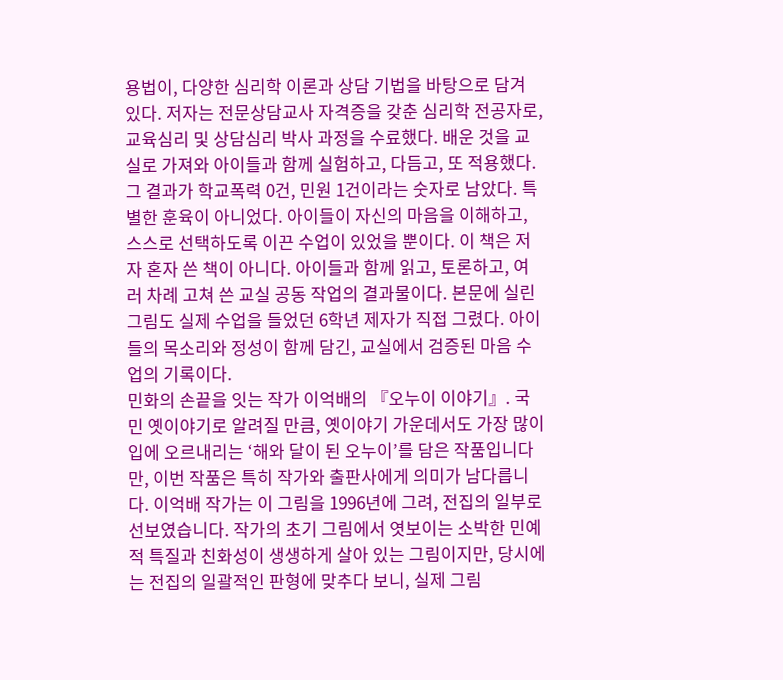용법이, 다양한 심리학 이론과 상담 기법을 바탕으로 담겨 있다. 저자는 전문상담교사 자격증을 갖춘 심리학 전공자로, 교육심리 및 상담심리 박사 과정을 수료했다. 배운 것을 교실로 가져와 아이들과 함께 실험하고, 다듬고, 또 적용했다. 그 결과가 학교폭력 0건, 민원 1건이라는 숫자로 남았다. 특별한 훈육이 아니었다. 아이들이 자신의 마음을 이해하고, 스스로 선택하도록 이끈 수업이 있었을 뿐이다. 이 책은 저자 혼자 쓴 책이 아니다. 아이들과 함께 읽고, 토론하고, 여러 차례 고쳐 쓴 교실 공동 작업의 결과물이다. 본문에 실린 그림도 실제 수업을 들었던 6학년 제자가 직접 그렸다. 아이들의 목소리와 정성이 함께 담긴, 교실에서 검증된 마음 수업의 기록이다.
민화의 손끝을 잇는 작가 이억배의 『오누이 이야기』. 국민 옛이야기로 알려질 만큼, 옛이야기 가운데서도 가장 많이 입에 오르내리는 ‘해와 달이 된 오누이’를 담은 작품입니다만, 이번 작품은 특히 작가와 출판사에게 의미가 남다릅니다. 이억배 작가는 이 그림을 1996년에 그려, 전집의 일부로 선보였습니다. 작가의 초기 그림에서 엿보이는 소박한 민예적 특질과 친화성이 생생하게 살아 있는 그림이지만, 당시에는 전집의 일괄적인 판형에 맞추다 보니, 실제 그림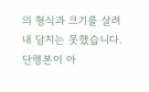의 형식과 크기를 살려내 담지는 못했습니다. 단행본이 아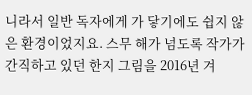니라서 일반 독자에게 가 닿기에도 쉽지 않은 환경이었지요. 스무 해가 넘도록 작가가 간직하고 있던 한지 그림을 2016년 겨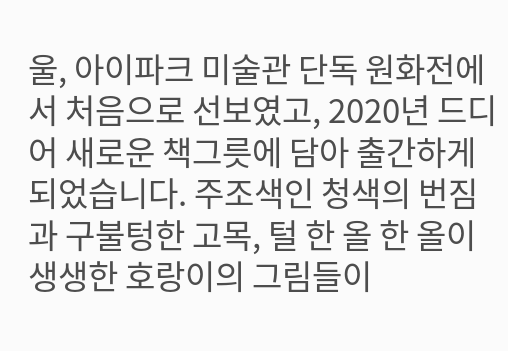울, 아이파크 미술관 단독 원화전에서 처음으로 선보였고, 2020년 드디어 새로운 책그릇에 담아 출간하게 되었습니다. 주조색인 청색의 번짐과 구불텅한 고목, 털 한 올 한 올이 생생한 호랑이의 그림들이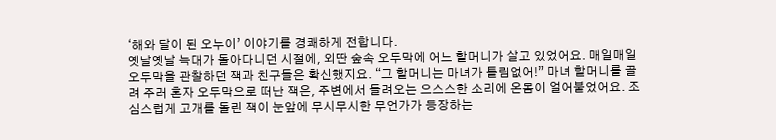‘해와 달이 된 오누이’ 이야기를 경쾌하게 전합니다.
옛날옛날 늑대가 돌아다니던 시절에, 외딴 숲속 오두막에 어느 할머니가 살고 있었어요. 매일매일 오두막을 관찰하던 잭과 친구들은 확신했지요. “그 할머니는 마녀가 틀림없어!” 마녀 할머니를 골려 주러 혼자 오두막으로 떠난 잭은, 주변에서 들려오는 으스스한 소리에 온몸이 얼어붙었어요. 조심스럽게 고개를 돌린 잭이 눈앞에 무시무시한 무언가가 등장하는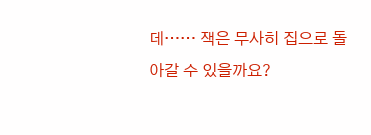데…… 잭은 무사히 집으로 돌아갈 수 있을까요?